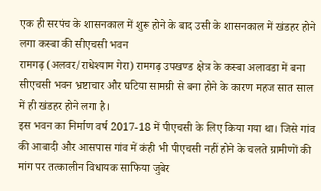एक ही सरपंच के शासनकाल में शुरू होने के बाद उसी के शासनकाल में खंडहर होने लगा कस्बा की सीएचसी भवन
रामगढ़ (अलवर/राधेश्याम गेरा) रामगढ़ उपखण्ड क्षेत्र के कस्बा अलावडा में बना सीएचसी भवन भ्रष्टाचार और घटिया सामग्री से बना होने के कारण महज सात साल में ही खंडहर होने लगा है।
इस भवन का निर्माण वर्ष 2017-18 में पीएचसी के लिए किया गया था। जिसे गांव की आबादी और आसपास गांव में कंही भी पीएचसी नहीं होने के चलते ग्रामीणों की मांग पर तत्कालीन विधायक साफिया जुबेर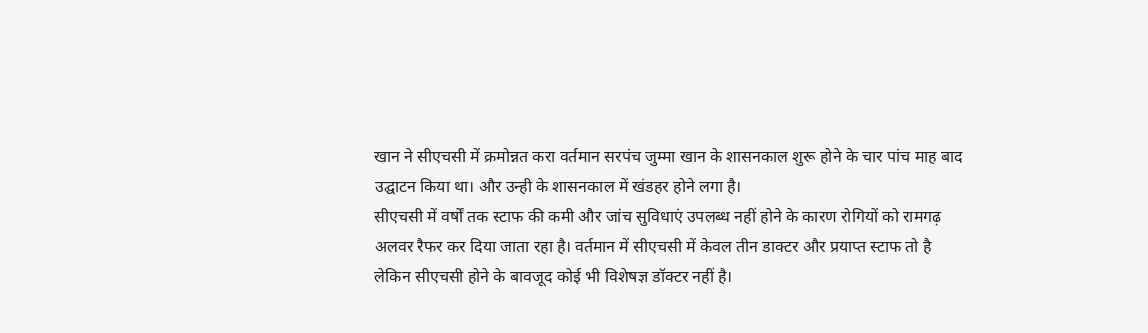खान ने सीएचसी में क्रमोन्नत करा वर्तमान सरपंच जुम्मा खान के शासनकाल शुरू होने के चार पांच माह बाद उद्घाटन किया था। और उन्ही के शासनकाल में खंडहर होने लगा है।
सीएचसी में वर्षों तक स्टाफ की कमी और जांच सुविधाएं उपलब्ध नहीं होने के कारण रोगियों को रामगढ़ अलवर रैफर कर दिया जाता रहा है। वर्तमान में सीएचसी में केवल तीन डाक्टर और प्रयाप्त स्टाफ तो है लेकिन सीएचसी होने के बावजूद कोई भी विशेषज्ञ डॉक्टर नहीं है।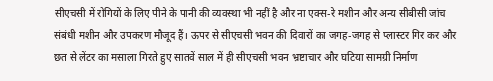सीएचसी में रोगियों के लिए पीने के पानी की व्यवस्था भी नहीं है और ना एक्स-रे मशीन और अन्य सीबीसी जांच संबंधी मशीन और उपकरण मौजूद हैं। ऊपर से सीएचसी भवन की दिवारों का जगह-जगह से प्लास्टर गिर कर और छत से लेंटर का मसाला गिरते हुए सातवें साल में ही सीएचसी भवन भ्रष्टाचार और घटिया सामग्री निर्माण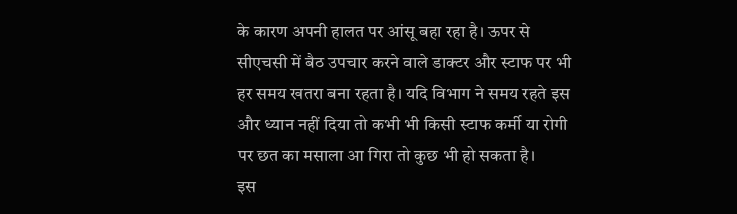के कारण अपनी हालत पर आंसू बहा रहा है। ऊपर से सीएचसी में बैठ उपचार करने वाले डाक्टर और स्टाफ पर भी हर समय खतरा बना रहता है। यदि विभाग ने समय रहते इस और ध्यान नहीं दिया तो कभी भी किसी स्टाफ कर्मी या रोगी पर छत का मसाला आ गिरा तो कुछ भी हो सकता है।
इस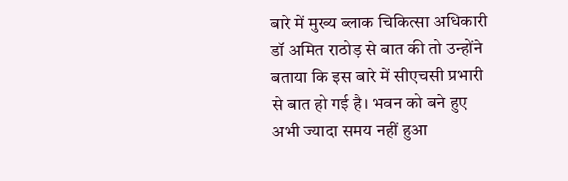बारे में मुख्य ब्लाक चिकित्सा अधिकारी डॉ अमित राठोड़ से बात की तो उन्होंने बताया कि इस बारे में सीएचसी प्रभारी से बात हो गई है। भवन को बने हुए अभी ज्यादा समय नहीं हुआ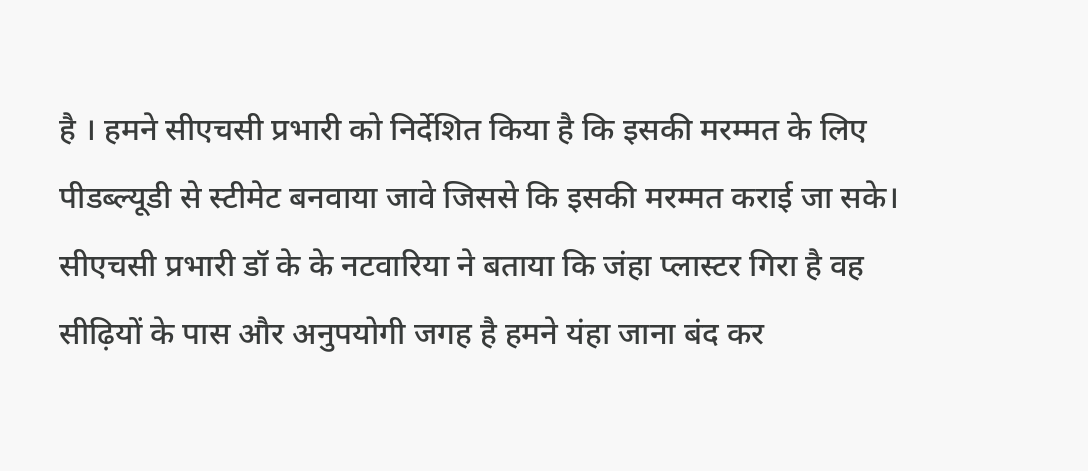है । हमने सीएचसी प्रभारी को निर्देशित किया है कि इसकी मरम्मत के लिए पीडब्ल्यूडी से स्टीमेट बनवाया जावे जिससे कि इसकी मरम्मत कराई जा सके।
सीएचसी प्रभारी डॉ के के नटवारिया ने बताया कि जंहा प्लास्टर गिरा है वह सीढ़ियों के पास और अनुपयोगी जगह है हमने यंहा जाना बंद कर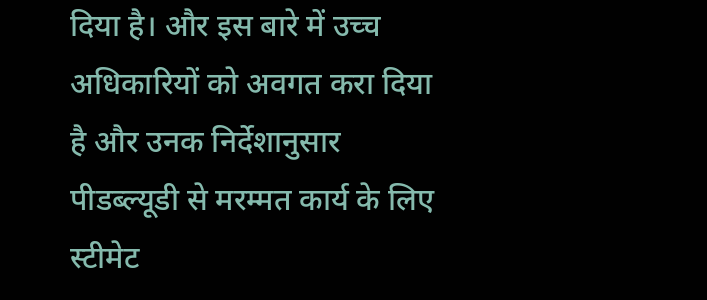दिया है। और इस बारे में उच्च अधिकारियों को अवगत करा दिया है और उनक निर्देशानुसार पीडब्ल्यूडी से मरम्मत कार्य के लिए स्टीमेट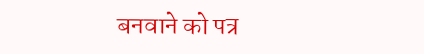बनवाने को पत्र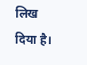लिख दिया है।